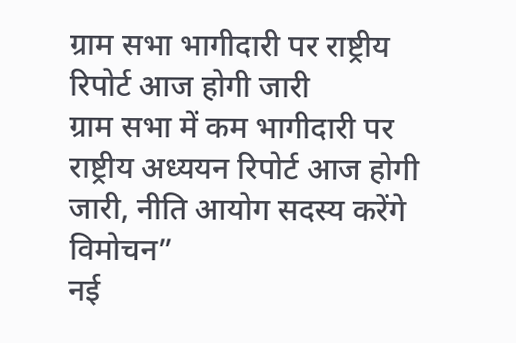ग्राम सभा भागीदारी पर राष्ट्रीय रिपोर्ट आज होगी जारी
ग्राम सभा में कम भागीदारी पर राष्ट्रीय अध्ययन रिपोर्ट आज होगी जारी, नीति आयोग सदस्य करेंगे विमोचन”
नई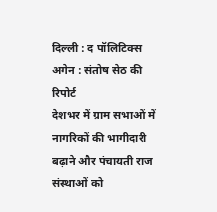दिल्ली : द पॉलिटिक्स अगेन : संतोष सेठ की रिपोर्ट
देशभर में ग्राम सभाओं में नागरिकों की भागीदारी बढ़ाने और पंचायती राज संस्थाओं को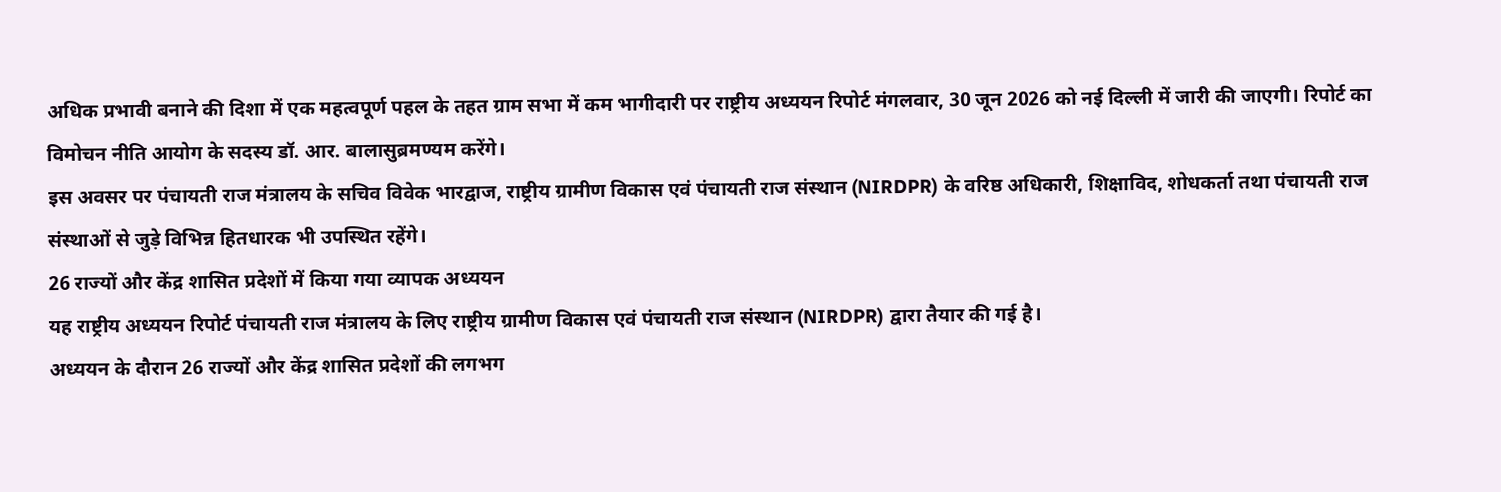अधिक प्रभावी बनाने की दिशा में एक महत्वपूर्ण पहल के तहत ग्राम सभा में कम भागीदारी पर राष्ट्रीय अध्ययन रिपोर्ट मंगलवार, 30 जून 2026 को नई दिल्ली में जारी की जाएगी। रिपोर्ट का विमोचन नीति आयोग के सदस्य डॉ. आर. बालासुब्रमण्यम करेंगे।
इस अवसर पर पंचायती राज मंत्रालय के सचिव विवेक भारद्वाज, राष्ट्रीय ग्रामीण विकास एवं पंचायती राज संस्थान (NIRDPR) के वरिष्ठ अधिकारी, शिक्षाविद, शोधकर्ता तथा पंचायती राज संस्थाओं से जुड़े विभिन्न हितधारक भी उपस्थित रहेंगे।
26 राज्यों और केंद्र शासित प्रदेशों में किया गया व्यापक अध्ययन
यह राष्ट्रीय अध्ययन रिपोर्ट पंचायती राज मंत्रालय के लिए राष्ट्रीय ग्रामीण विकास एवं पंचायती राज संस्थान (NIRDPR) द्वारा तैयार की गई है।
अध्ययन के दौरान 26 राज्यों और केंद्र शासित प्रदेशों की लगभग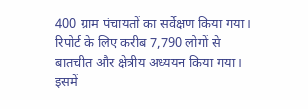400 ग्राम पंचायतों का सर्वेक्षण किया गया।
रिपोर्ट के लिए करीब 7,790 लोगों से बातचीत और क्षेत्रीय अध्ययन किया गया। इसमें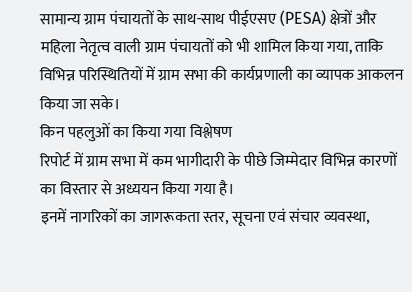सामान्य ग्राम पंचायतों के साथ-साथ पीईएसए (PESA) क्षेत्रों और महिला नेतृत्व वाली ग्राम पंचायतों को भी शामिल किया गया, ताकि विभिन्न परिस्थितियों में ग्राम सभा की कार्यप्रणाली का व्यापक आकलन किया जा सके।
किन पहलुओं का किया गया विश्लेषण
रिपोर्ट में ग्राम सभा में कम भागीदारी के पीछे जिम्मेदार विभिन्न कारणों का विस्तार से अध्ययन किया गया है।
इनमें नागरिकों का जागरूकता स्तर, सूचना एवं संचार व्यवस्था,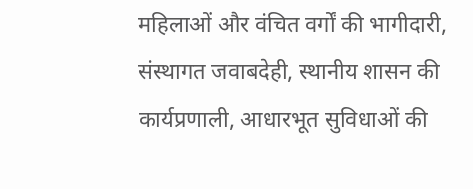महिलाओं और वंचित वर्गों की भागीदारी, संस्थागत जवाबदेही, स्थानीय शासन की कार्यप्रणाली, आधारभूत सुविधाओं की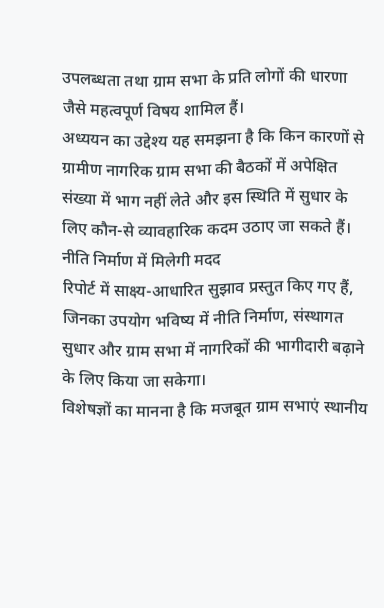उपलब्धता तथा ग्राम सभा के प्रति लोगों की धारणा जैसे महत्वपूर्ण विषय शामिल हैं।
अध्ययन का उद्देश्य यह समझना है कि किन कारणों से ग्रामीण नागरिक ग्राम सभा की बैठकों में अपेक्षित संख्या में भाग नहीं लेते और इस स्थिति में सुधार के लिए कौन-से व्यावहारिक कदम उठाए जा सकते हैं।
नीति निर्माण में मिलेगी मदद
रिपोर्ट में साक्ष्य-आधारित सुझाव प्रस्तुत किए गए हैं, जिनका उपयोग भविष्य में नीति निर्माण, संस्थागत सुधार और ग्राम सभा में नागरिकों की भागीदारी बढ़ाने के लिए किया जा सकेगा।
विशेषज्ञों का मानना है कि मजबूत ग्राम सभाएं स्थानीय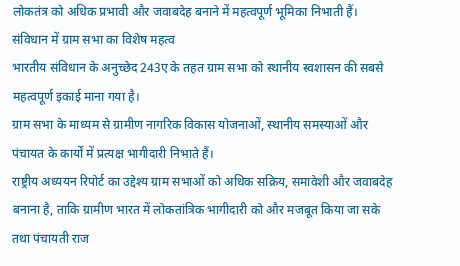लोकतंत्र को अधिक प्रभावी और जवाबदेह बनाने में महत्वपूर्ण भूमिका निभाती हैं।
संविधान में ग्राम सभा का विशेष महत्व
भारतीय संविधान के अनुच्छेद 243ए के तहत ग्राम सभा को स्थानीय स्वशासन की सबसे महत्वपूर्ण इकाई माना गया है।
ग्राम सभा के माध्यम से ग्रामीण नागरिक विकास योजनाओं, स्थानीय समस्याओं और पंचायत के कार्यों में प्रत्यक्ष भागीदारी निभाते हैं।
राष्ट्रीय अध्ययन रिपोर्ट का उद्देश्य ग्राम सभाओं को अधिक सक्रिय, समावेशी और जवाबदेह बनाना है, ताकि ग्रामीण भारत में लोकतांत्रिक भागीदारी को और मजबूत किया जा सके तथा पंचायती राज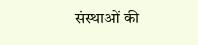संस्थाओं की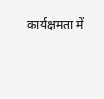कार्यक्षमता में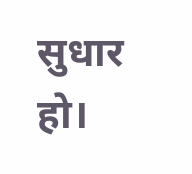सुधार हो।